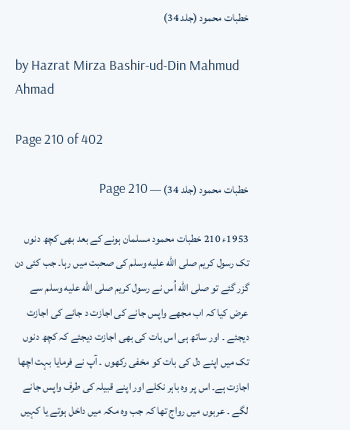خطبات محمود (جلد 34)

by Hazrat Mirza Bashir-ud-Din Mahmud Ahmad

Page 210 of 402

خطبات محمود (جلد 34) — Page 210

1953ء 210 خطبات محمود مسلمان ہونے کے بعد بھی کچھ دنوں تک رسول کریم صلى الله عليه وسلم کی صحبت میں رہا۔ جب کئی دن گزر گئے تو صلى الله اُس نے رسول کریم صلى الله عليه وسلم سے عرض کیا کہ اب مجھے واپس جانے کی اجازت د جانے کی اجازت دیجئے ۔ اور ساتھ ہی اس بات کی بھی اجازت دیجئے کہ کچھ دنوں تک میں اپنے دل کی بات کو مخفی رکھوں ۔ آپ نے فرمایا بہت اچھا اجازت ہے۔ اس پر وہ باہر نکلے اور اپنے قبیلہ کی طرف واپس جانے لگے ۔ عربوں میں رواج تھا کہ جب وہ مکہ میں داخل ہوتے یا کہیں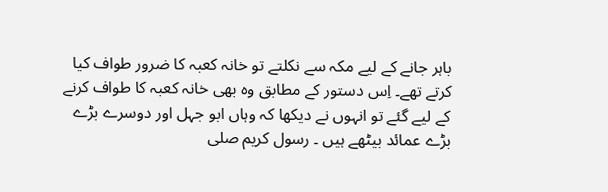باہر جانے کے لیے مکہ سے نکلتے تو خانہ کعبہ کا ضرور طواف کیا کرتے تھے۔ اِس دستور کے مطابق وہ بھی خانہ کعبہ کا طواف کرنے کے لیے گئے تو انہوں نے دیکھا کہ وہاں ابو جہل اور دوسرے بڑے بڑے عمائد بیٹھے ہیں ۔ رسول کریم صلى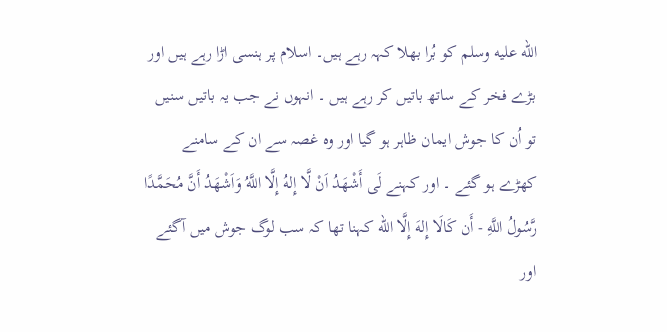الله عليه وسلم کو بُرا بھلا کہہ رہے ہیں۔ اسلام پر ہنسی اڑا رہے ہیں اور بڑے فخر کے ساتھ باتیں کر رہے ہیں ۔ انہوں نے جب یہ باتیں سنیں تو اُن کا جوش ایمان ظاہر ہو گیا اور وہ غصہ سے ان کے سامنے کھڑے ہو گئے ۔ اور کہنے لَى أَشْهَدُ اَنْ لَّا إِلهُ إِلَّا اللَّهُ وَاَشْهَدُ أَنَّ مُحَمَّدًا رَّسُولُ اللَّهِ - أَن كَالَا إِلهَ إِلَّا الله کہنا تھا کہ سب لوگ جوش میں آگئے اور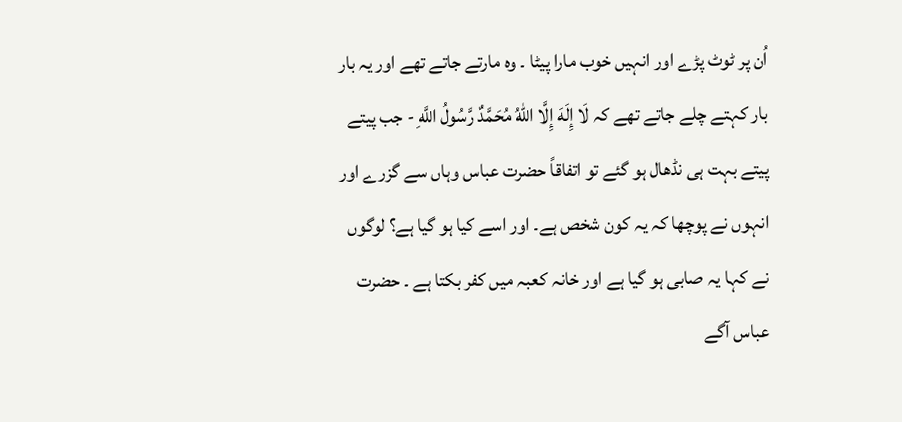اُن پر ٹوٹ پڑے اور انہیں خوب مارا پیٹا ۔ وہ مارتے جاتے تھے اور یہ بار بار کہتے چلے جاتے تھے کہ لَا إِلَهَ إِلَّا اللهُ مُحَمَّدٌ رَّسُولُ اللَّهِ - جب پیتے پیتے بہت ہی نڈھال ہو گئے تو اتفاقاً حضرت عباس وہاں سے گزرے اور انہوں نے پوچھا کہ یہ کون شخص ہے۔ اور اسے کیا ہو گیا ہے؟ لوگوں نے کہا یہ صابی ہو گیا ہے اور خانہ کعبہ میں کفر بکتا ہے ۔ حضرت عباس آگے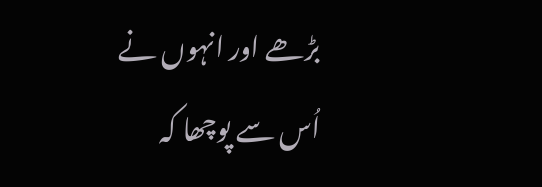بڑھے اور انہوں نے اُس سے پوچھا کہ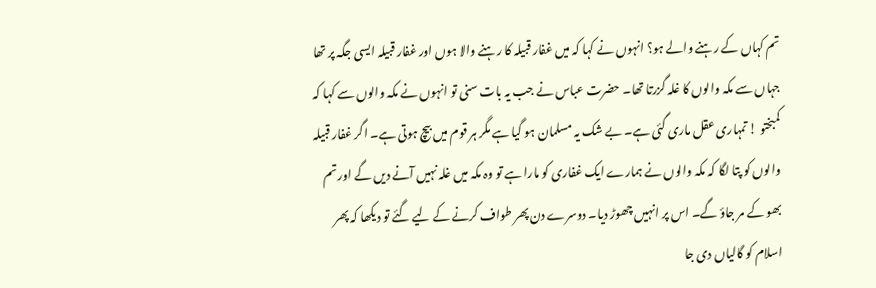تم کہاں کے رہنے والے ہو؟ انہوں نے کہا کہ میں غفار قبیلہ کا رہنے والا ہوں اور غفار قبیلہ ایسی جگہ پر تھا جہاں سے مکہ والوں کا غلہ گزرتا تھا۔ حضرت عباس نے جب یہ بات سنی تو انہوں نے مکہ والوں سے کہا کہ کمبختو ! تمہاری عقل ماری گئی ہے۔ بے شک یہ مسلمان ہو گیا ہے مگر ہر قوم میں بیچ ہوتی ہے۔ اگر غفار قبیلہ والوں کو پتا لگا کہ مکہ والوں نے ہمارے ایک غفاری کو مارا ہے تو وہ مکہ میں غلہ نہیں آنے دیں گے اور تم بھو کے مر جاؤ گے۔ اس پر انہیں چھوڑ دیا۔ دوسرے دن پھر طواف کرنے کے لیے گئے تو دیکھا کہ پھر اسلام کو گالیاں دی جا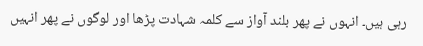رہی ہیں۔ انہوں نے پھر بلند آواز سے کلمہ شہادت پڑھا اور لوگوں نے پھر انہیں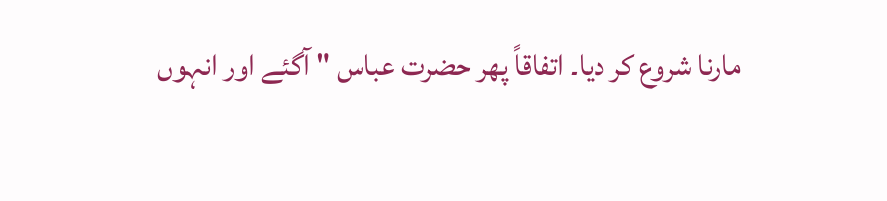مارنا شروع کر دیا۔ اتفاقاً پھر حضرت عباس " آگئے اور انہوں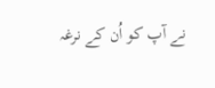نے آپ کو اُن کے نرغہ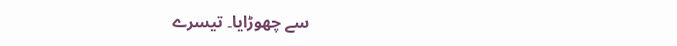سے چھوڑایا۔ تیسرے